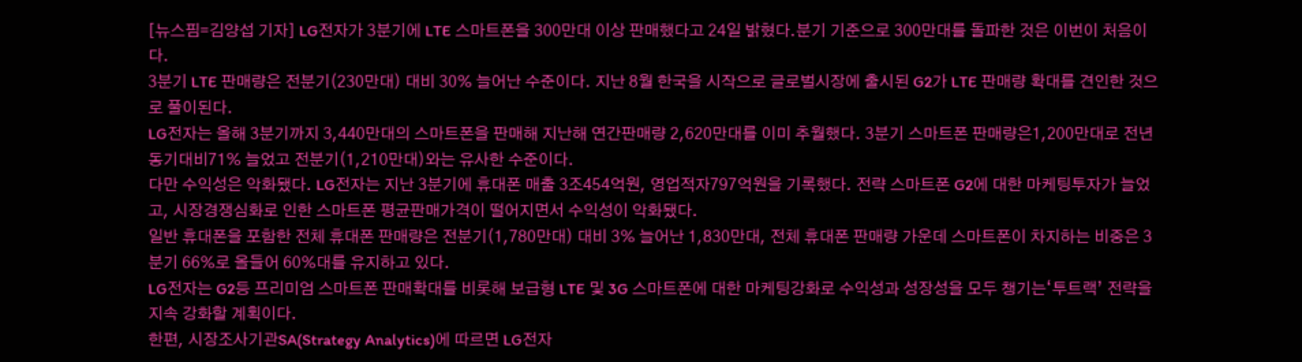[뉴스핌=김양섭 기자] LG전자가 3분기에 LTE 스마트폰을 300만대 이상 판매했다고 24일 밝혔다.분기 기준으로 300만대를 돌파한 것은 이번이 처음이다.
3분기 LTE 판매량은 전분기(230만대) 대비 30% 늘어난 수준이다. 지난 8월 한국을 시작으로 글로벌시장에 출시된 G2가 LTE 판매량 확대를 견인한 것으로 풀이된다.
LG전자는 올해 3분기까지 3,440만대의 스마트폰을 판매해 지난해 연간판매량 2,620만대를 이미 추월했다. 3분기 스마트폰 판매량은1,200만대로 전년동기대비71% 늘었고 전분기(1,210만대)와는 유사한 수준이다.
다만 수익성은 악화됐다. LG전자는 지난 3분기에 휴대폰 매출 3조454억원, 영업적자797억원을 기록했다. 전략 스마트폰 G2에 대한 마케팅투자가 늘었고, 시장경쟁심화로 인한 스마트폰 평균판매가격이 떨어지면서 수익성이 악화됐다.
일반 휴대폰을 포함한 전체 휴대폰 판매량은 전분기(1,780만대) 대비 3% 늘어난 1,830만대, 전체 휴대폰 판매량 가운데 스마트폰이 차지하는 비중은 3분기 66%로 올들어 60%대를 유지하고 있다.
LG전자는 G2등 프리미엄 스마트폰 판매확대를 비롯해 보급형 LTE 및 3G 스마트폰에 대한 마케팅강화로 수익성과 성장성을 모두 챙기는‘투트랙’ 전략을 지속 강화할 계획이다.
한편, 시장조사기관SA(Strategy Analytics)에 따르면 LG전자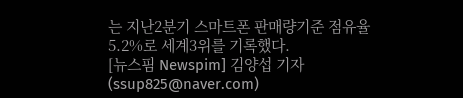는 지난2분기 스마트폰 판매량기준 점유율 5.2%로 세계3위를 기록했다.
[뉴스핌 Newspim] 김양섭 기자 (ssup825@naver.com)